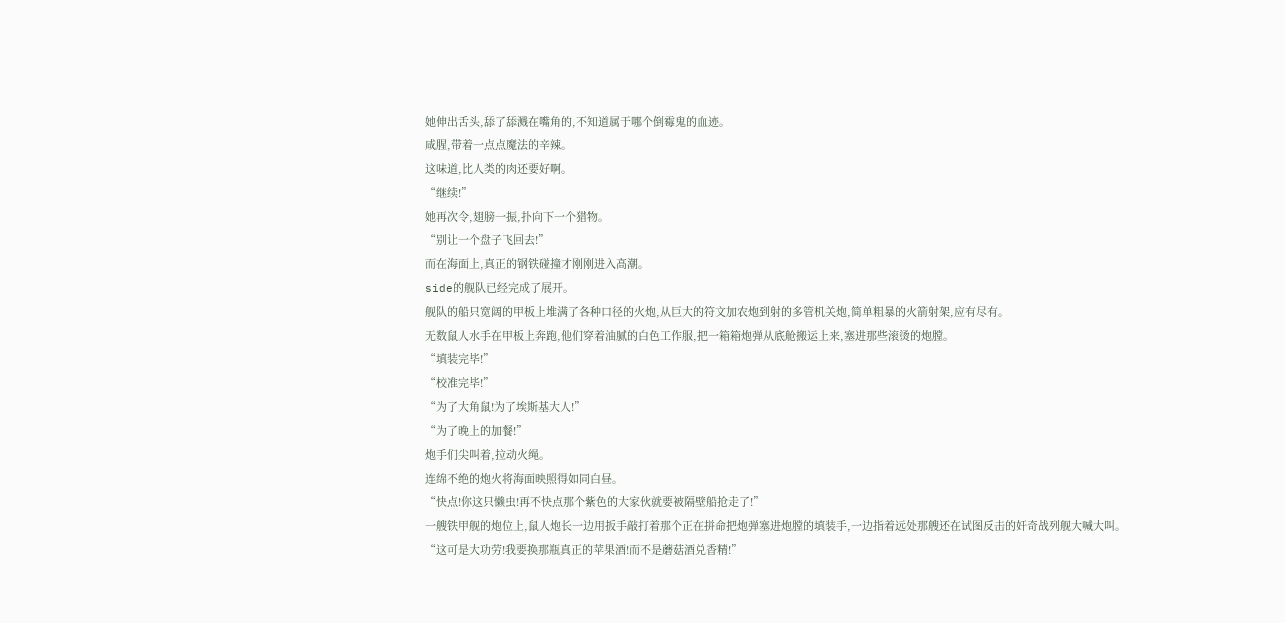她伸出舌头,舔了舔溅在嘴角的,不知道属于哪个倒霉鬼的血迹。
咸腥,带着一点点魔法的辛辣。
这味道,比人类的肉还要好啊。
“继续!”
她再次令,翅膀一振,扑向下一个猎物。
“别让一个盘子飞回去!”
而在海面上,真正的钢铁碰撞才刚刚进入高潮。
side的舰队已经完成了展开。
舰队的船只宽阔的甲板上堆满了各种口径的火炮,从巨大的符文加农炮到射的多管机关炮,简单粗暴的火箭射架,应有尽有。
无数鼠人水手在甲板上奔跑,他们穿着油腻的白色工作服,把一箱箱炮弹从底舱搬运上来,塞进那些滚烫的炮膛。
“填装完毕!”
“校准完毕!”
“为了大角鼠!为了埃斯基大人!”
“为了晚上的加餐!”
炮手们尖叫着,拉动火绳。
连绵不绝的炮火将海面映照得如同白昼。
“快点!你这只懒虫!再不快点那个紫色的大家伙就要被隔壁船抢走了!”
一艘铁甲舰的炮位上,鼠人炮长一边用扳手敲打着那个正在拼命把炮弹塞进炮膛的填装手,一边指着远处那艘还在试图反击的奸奇战列舰大喊大叫。
“这可是大功劳!我要换那瓶真正的苹果酒!而不是蘑菇酒兑香精!”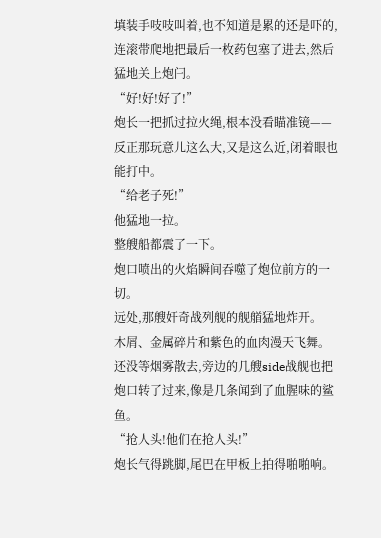填装手吱吱叫着,也不知道是累的还是吓的,连滚带爬地把最后一枚药包塞了进去,然后猛地关上炮闩。
“好!好!好了!”
炮长一把抓过拉火绳,根本没看瞄准镜——反正那玩意儿这么大,又是这么近,闭着眼也能打中。
“给老子死!”
他猛地一拉。
整艘船都震了一下。
炮口喷出的火焰瞬间吞噬了炮位前方的一切。
远处,那艘奸奇战列舰的舰艏猛地炸开。
木屑、金属碎片和紫色的血肉漫天飞舞。
还没等烟雾散去,旁边的几艘side战舰也把炮口转了过来,像是几条闻到了血腥味的鲨鱼。
“抢人头!他们在抢人头!”
炮长气得跳脚,尾巴在甲板上拍得啪啪响。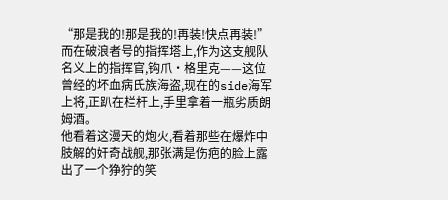“那是我的!那是我的!再装!快点再装!”
而在破浪者号的指挥塔上,作为这支舰队名义上的指挥官,钩爪·格里克——这位曾经的坏血病氏族海盗,现在的side海军上将,正趴在栏杆上,手里拿着一瓶劣质朗姆酒。
他看着这漫天的炮火,看着那些在爆炸中肢解的奸奇战舰,那张满是伤疤的脸上露出了一个狰狞的笑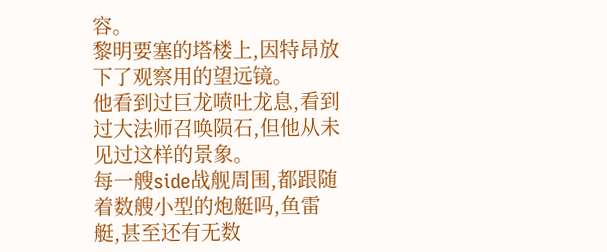容。
黎明要塞的塔楼上,因特昂放下了观察用的望远镜。
他看到过巨龙喷吐龙息,看到过大法师召唤陨石,但他从未见过这样的景象。
每一艘side战舰周围,都跟随着数艘小型的炮艇吗,鱼雷艇,甚至还有无数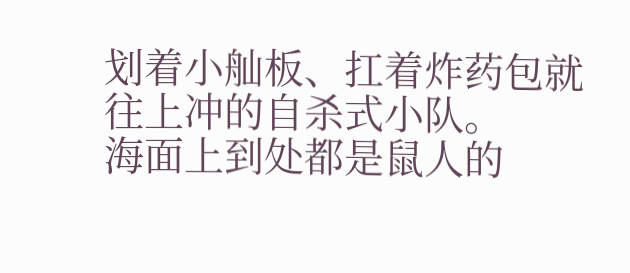划着小舢板、扛着炸药包就往上冲的自杀式小队。
海面上到处都是鼠人的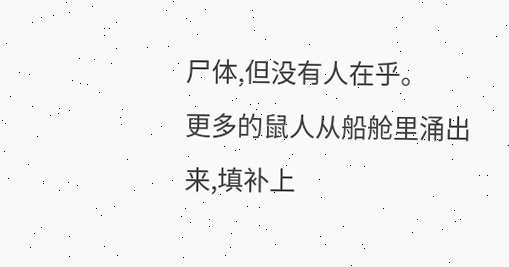尸体,但没有人在乎。
更多的鼠人从船舱里涌出来,填补上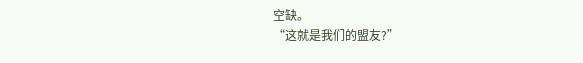空缺。
“这就是我们的盟友?”